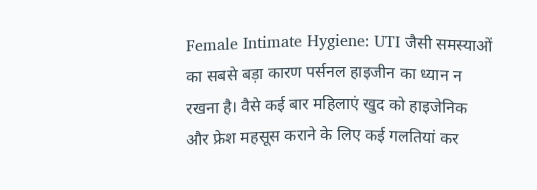Female Intimate Hygiene: UTI जैसी समस्याओं का सबसे बड़ा कारण पर्सनल हाइजीन का ध्यान न रखना है। वैसे कई बार महिलाएं खुद को हाइजेनिक और फ्रेश महसूस कराने के लिए कई गलतियां कर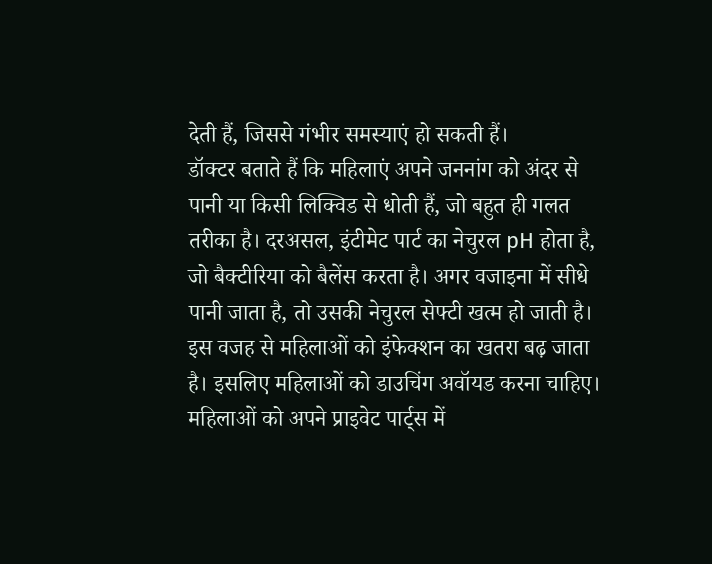देती हैं, जिससे गंभीर समस्याएं हो सकती हैं।
डॉक्टर बताते हैं कि महिलाएं अपने जननांग को अंदर से पानी या किसी लिक्विड से धोती हैं, जो बहुत ही गलत तरीका है। दरअसल, इंटीमेट पार्ट का नेचुरल pH होता है, जो बैक्टीरिया को बैलेंस करता है। अगर वजाइना में सीधे पानी जाता है, तो उसकी नेचुरल सेफ्टी खत्म हो जाती है। इस वजह से महिलाओं को इंफेक्शन का खतरा बढ़ जाता है। इसलिए महिलाओं को डाउचिंग अवॉयड करना चाहिए।
महिलाओं को अपने प्राइवेट पार्ट्स में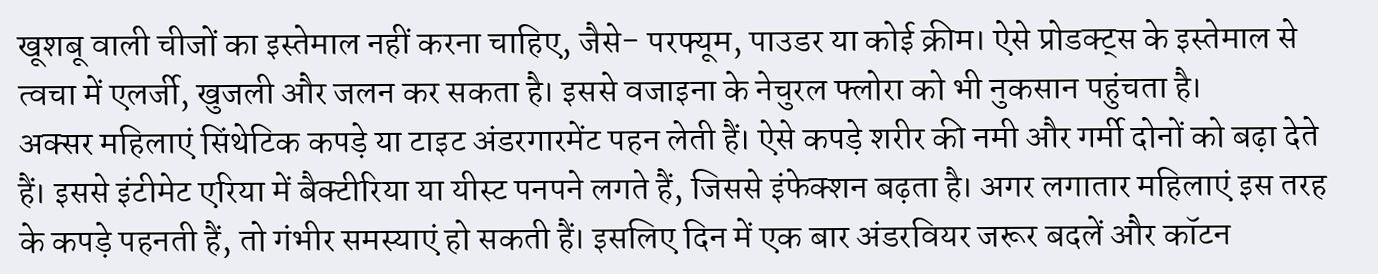खूशबू वाली चीजों का इस्तेमाल नहीं करना चाहिए, जैसे- परफ्यूम, पाउडर या कोई क्रीम। ऐसे प्रोडक्ट्स के इस्तेमाल से त्वचा में एलर्जी, खुजली और जलन कर सकता है। इससे वजाइना के नेचुरल फ्लोरा को भी नुकसान पहुंचता है।
अक्सर महिलाएं सिंथेटिक कपड़े या टाइट अंडरगारमेंट पहन लेती हैं। ऐसे कपड़े शरीर की नमी और गर्मी दोनों को बढ़ा देते हैं। इससे इंटीमेट एरिया में बैक्टीरिया या यीस्ट पनपने लगते हैं, जिससे इंफेक्शन बढ़ता है। अगर लगातार महिलाएं इस तरह के कपड़े पहनती हैं, तो गंभीर समस्याएं हो सकती हैं। इसलिए दिन में एक बार अंडरवियर जरूर बदलें और कॉटन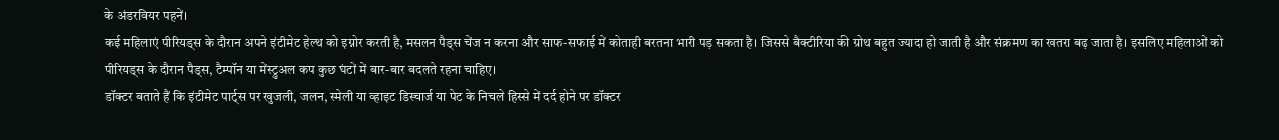के अंडरवियर पहनें।
कई महिलाएं पीरियड्स के दौरान अपने इंटीमेट हेल्थ को इग्नोर करती है, मसलन पैड्स चेंज न करना और साफ-सफाई में कोताही बरतना भारी पड़ सकता है। जिससे बैक्टीरिया की ग्रोथ बहुत ज्यादा हो जाती है और संक्रमण का खतरा बढ़ जाता है। इसलिए महिलाओं को पीरियड्स के दौरान पैड्स, टैम्पॉन या मेंस्ट्रुअल कप कुछ घंटों में बार-बार बदलते रहना चाहिए।
डॉक्टर बताते हैं कि इंटीमेट पार्ट्स पर खुजली, जलन, स्मेली या व्हाइट डिस्चार्ज या पेट के निचले हिस्से में दर्द होने पर डॉक्टर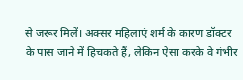से जरूर मिलें। अक्सर महिलाएं शर्म के कारण डॉक्टर के पास जाने में हिचकते हैं, लेकिन ऐसा करके वे गंभीर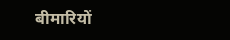बीमारियों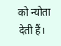को न्योता देती हैं।